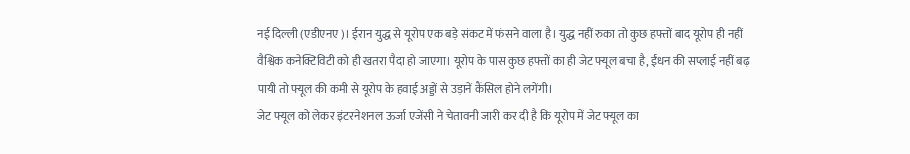नई दिल्ली (एडीएनए)। ईरान युद्ध से यूरोप एक बड़े संकट में फंसने वाला है। युद्ध नहीं रुका तो कुछ हफ्तों बाद यूरोप ही नहीं वैश्विक कनेक्टिविटी को ही खतरा पैदा हो जाएगा। यूरोप के पास कुछ हफ्तों का ही जेट फ्यूल बचा है, ईंधन की सप्लाई नहीं बढ़ पायी तो फ्यूल की कमी से यूरोप के हवाई अड्डों से उड़ानें कैंसिल होने लगेंगी।
जेट फ्यूल को लेकर इंटरनेशनल ऊर्जा एजेंसी ने चेतावनी जारी कर दी है कि यूरोप में जेट फ्यूल का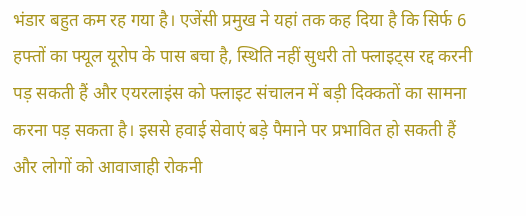भंडार बहुत कम रह गया है। एजेंसी प्रमुख ने यहां तक कह दिया है कि सिर्फ 6 हफ्तों का फ्यूल यूरोप के पास बचा है, स्थिति नहीं सुधरी तो फ्लाइट्स रद्द करनी पड़ सकती हैं और एयरलाइंस को फ्लाइट संचालन में बड़ी दिक्कतों का सामना करना पड़ सकता है। इससे हवाई सेवाएं बड़े पैमाने पर प्रभावित हो सकती हैं और लोगों को आवाजाही रोकनी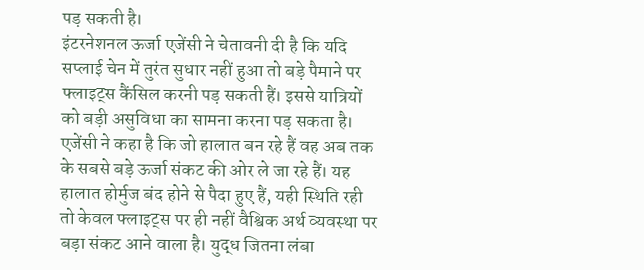पड़ सकती है।
इंटरनेशनल ऊर्जा एजेंसी ने चेतावनी दी है कि यदि सप्लाई चेन में तुरंत सुधार नहीं हुआ तो बड़े पैमाने पर फ्लाइट्स कैंसिल करनी पड़ सकती हैं। इससे यात्रियों को बड़ी असुविधा का सामना करना पड़ सकता है। एजेंसी ने कहा है कि जो हालात बन रहे हैं वह अब तक के सबसे बड़े ऊर्जा संकट की ओर ले जा रहे हैं। यह हालात होर्मुज बंद होने से पैदा हुए हैं, यही स्थिति रही तो केवल फ्लाइट्स पर ही नहीं वैश्विक अर्थ व्यवस्था पर बड़ा संकट आने वाला है। युद्ध जितना लंबा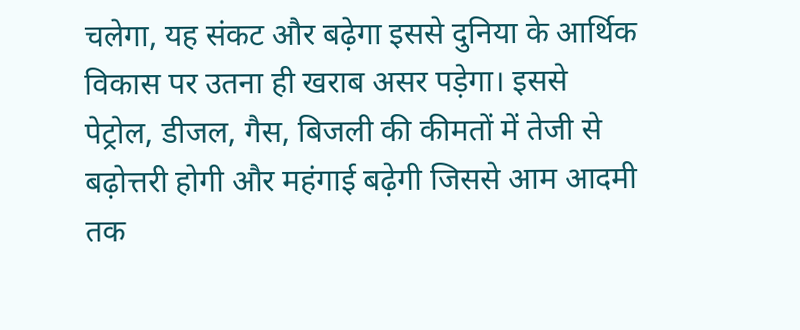चलेगा, यह संकट और बढ़ेगा इससे दुनिया के आर्थिक विकास पर उतना ही खराब असर पड़ेगा। इससे पेट्रोल, डीजल, गैस, बिजली की कीमतों में तेजी से बढ़ोत्तरी होगी और महंगाई बढ़ेगी जिससे आम आदमी तक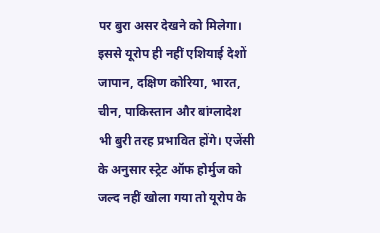पर बुरा असर देखने को मिलेगा। इससे यूरोप ही नहीं एशियाई देशों जापान, दक्षिण कोरिया, भारत, चीन, पाकिस्तान और बांग्लादेश भी बुरी तरह प्रभावित होंगे। एजेंसी के अनुसार स्ट्रेट ऑफ होर्मुज को जल्द नहीं खोला गया तो यूरोप के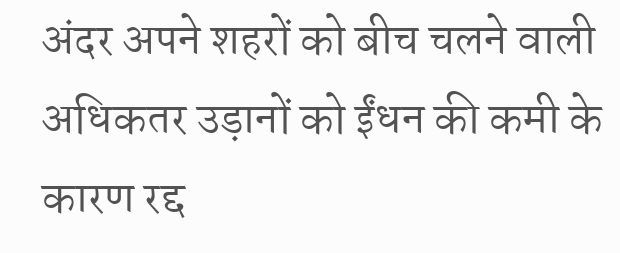अंदर अपने शहरों को बीच चलने वाली अधिकतर उड़ानों को ईंधन की कमी के कारण रद्द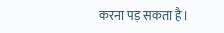करना पड़ सकता है।